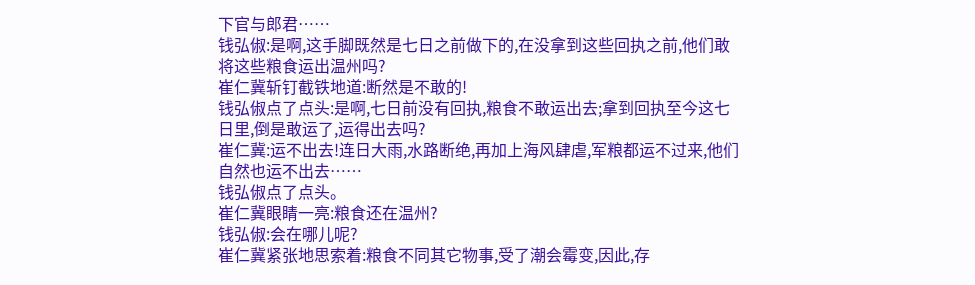下官与郎君……
钱弘俶:是啊,这手脚既然是七日之前做下的,在没拿到这些回执之前,他们敢将这些粮食运出温州吗?
崔仁冀斩钉截铁地道:断然是不敢的!
钱弘俶点了点头:是啊,七日前没有回执,粮食不敢运出去;拿到回执至今这七日里,倒是敢运了,运得出去吗?
崔仁冀:运不出去!连日大雨,水路断绝,再加上海风肆虐,军粮都运不过来,他们自然也运不出去……
钱弘俶点了点头。
崔仁冀眼睛一亮:粮食还在温州?
钱弘俶:会在哪儿呢?
崔仁冀紧张地思索着:粮食不同其它物事,受了潮会霉变,因此,存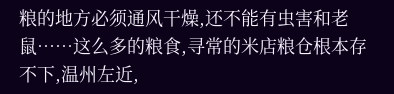粮的地方必须通风干燥,还不能有虫害和老鼠……这么多的粮食,寻常的米店粮仓根本存不下,温州左近,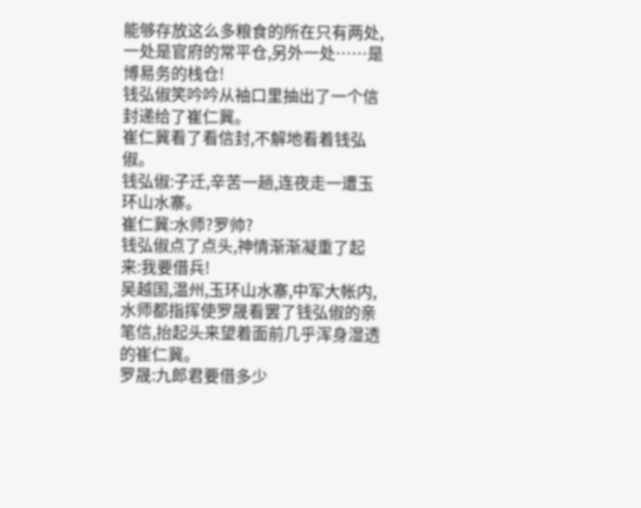能够存放这么多粮食的所在只有两处,一处是官府的常平仓,另外一处……是博易务的栈仓!
钱弘俶笑吟吟从袖口里抽出了一个信封递给了崔仁冀。
崔仁冀看了看信封,不解地看着钱弘俶。
钱弘俶:子迁,辛苦一趟,连夜走一遭玉环山水寨。
崔仁冀:水师?罗帅?
钱弘俶点了点头,神情渐渐凝重了起来:我要借兵!
吴越国,温州,玉环山水寨,中军大帐内,水师都指挥使罗晟看罢了钱弘俶的亲笔信,抬起头来望着面前几乎浑身湿透的崔仁冀。
罗晟:九郎君要借多少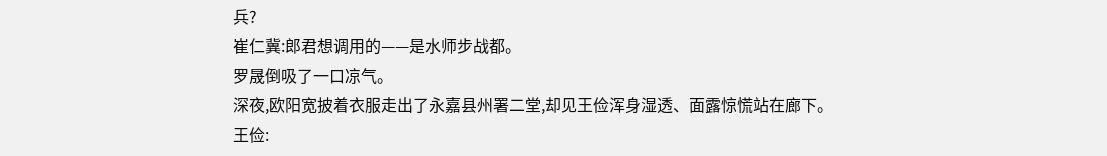兵?
崔仁冀:郎君想调用的——是水师步战都。
罗晟倒吸了一口凉气。
深夜,欧阳宽披着衣服走出了永嘉县州署二堂,却见王俭浑身湿透、面露惊慌站在廊下。
王俭: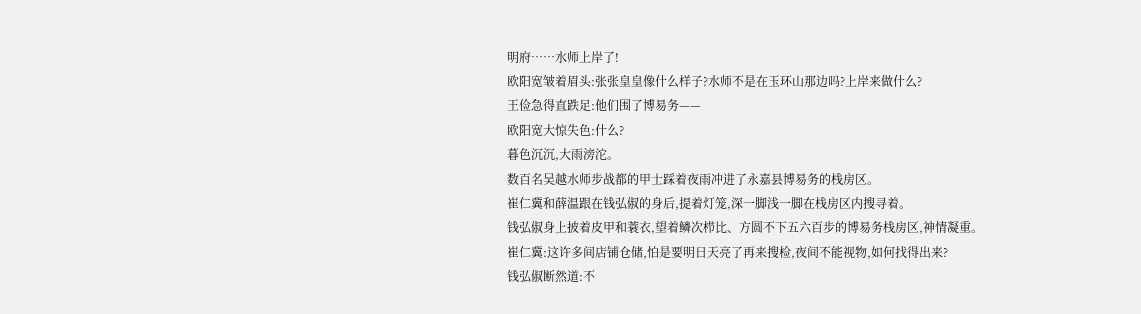明府……水师上岸了!
欧阳宽皱着眉头:张张皇皇像什么样子?水师不是在玉环山那边吗?上岸来做什么?
王俭急得直跌足:他们围了博易务——
欧阳宽大惊失色:什么?
暮色沉沉,大雨滂沱。
数百名吴越水师步战都的甲士踩着夜雨冲进了永嘉县博易务的栈房区。
崔仁冀和薛温跟在钱弘俶的身后,提着灯笼,深一脚浅一脚在栈房区内搜寻着。
钱弘俶身上披着皮甲和蓑衣,望着鳞次栉比、方圆不下五六百步的博易务栈房区,神情凝重。
崔仁冀:这许多间店铺仓储,怕是要明日天亮了再来搜检,夜间不能视物,如何找得出来?
钱弘俶断然道:不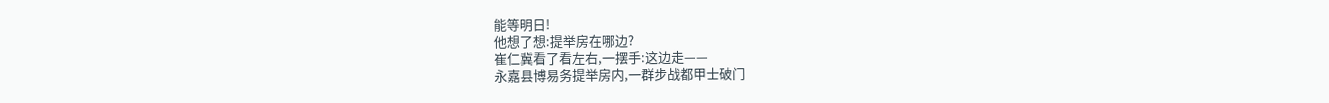能等明日!
他想了想:提举房在哪边?
崔仁冀看了看左右,一摆手:这边走——
永嘉县博易务提举房内,一群步战都甲士破门